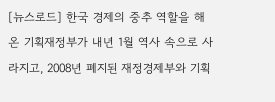[뉴스로드] 한국 경제의 중추 역할을 해온 기획재정부가 내년 1월 역사 속으로 사라지고, 2008년 폐지된 재정경제부와 기획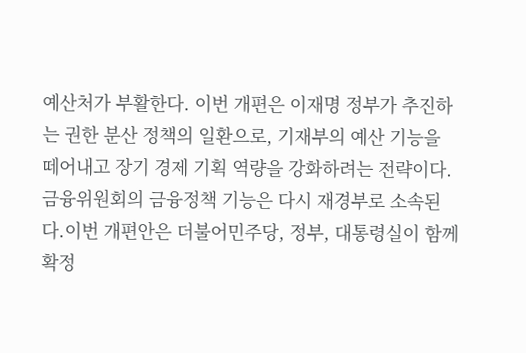예산처가 부활한다. 이번 개편은 이재명 정부가 추진하는 권한 분산 정책의 일환으로, 기재부의 예산 기능을 떼어내고 장기 경제 기획 역량을 강화하려는 전략이다. 금융위원회의 금융정책 기능은 다시 재경부로 소속된다.이번 개편안은 더불어민주당, 정부, 대통령실이 함께 확정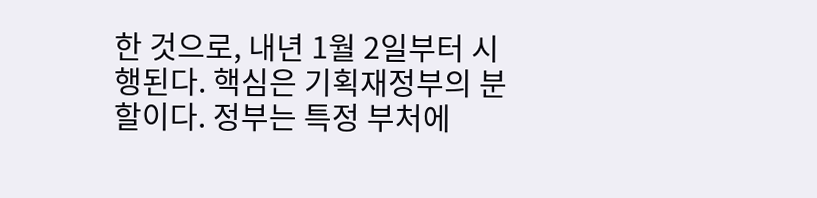한 것으로, 내년 1월 2일부터 시행된다. 핵심은 기획재정부의 분할이다. 정부는 특정 부처에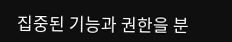집중된 기능과 권한을 분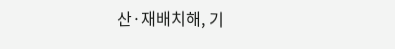산·재배치해, 기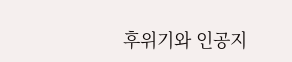후위기와 인공지